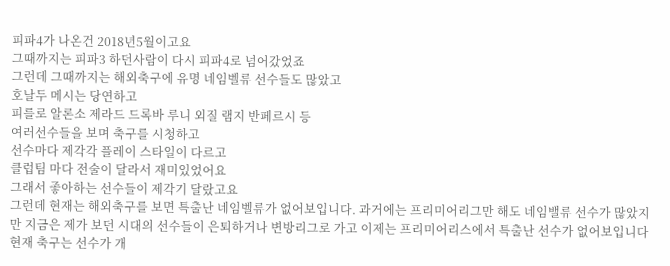피파4가 나온건 2018년5월이고요
그때까지는 피파3 하던사람이 다시 피파4로 넘어갔었죠
그런데 그때까지는 해외축구에 유명 네임벨류 선수들도 많았고
호날두 메시는 당연하고
피를로 알론소 제라드 드록바 루니 외질 램지 반페르시 등
여러선수들을 보며 축구를 시청하고
선수마다 제각각 플레이 스타일이 다르고
클럽팀 마다 전술이 달라서 재미있었어요
그래서 좋아하는 선수들이 제각기 달랐고요
그런데 현재는 해외축구를 보면 특출난 네임벨류가 없어보입니다. 과거에는 프리미어리그만 해도 네임밸류 선수가 많았지만 지금은 제가 보던 시대의 선수들이 은퇴하거나 변방리그로 가고 이제는 프리미어리스에서 특출난 선수가 없어보입니다
현재 축구는 선수가 개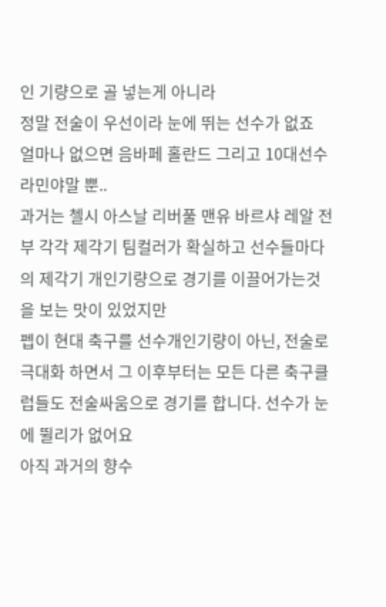인 기량으로 골 넣는게 아니라
정말 전술이 우선이라 눈에 뛰는 선수가 없죠
얼마나 없으면 음바페 홀란드 그리고 10대선수 라민야말 뿐..
과거는 첼시 아스날 리버풀 맨유 바르샤 레알 전부 각각 제각기 팀컬러가 확실하고 선수들마다의 제각기 개인기량으로 경기를 이끌어가는것을 보는 맛이 있었지만
펩이 현대 축구를 선수개인기량이 아닌, 전술로 극대화 하면서 그 이후부터는 모든 다른 축구클럽들도 전술싸움으로 경기를 합니다. 선수가 눈에 뛸리가 없어요
아직 과거의 향수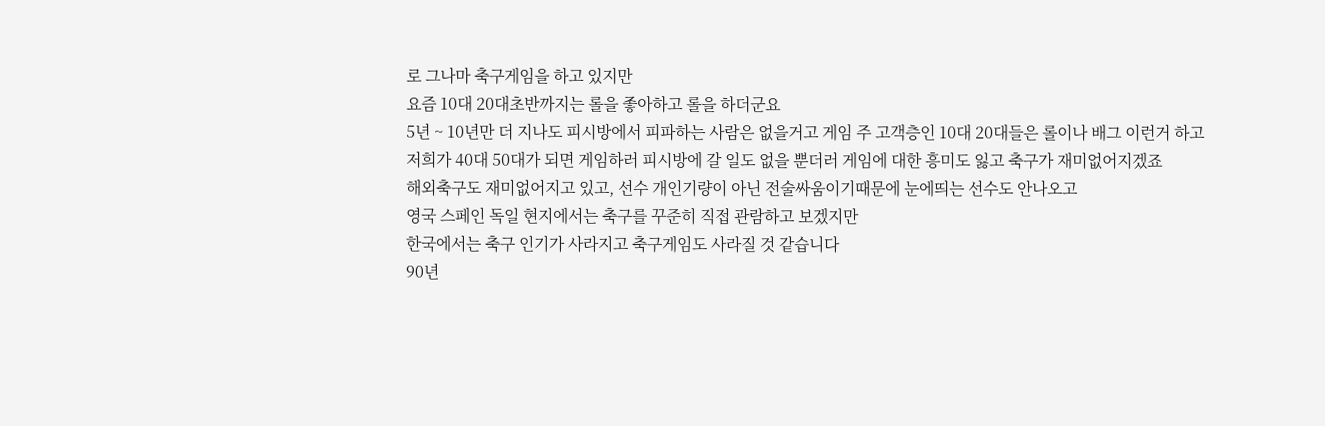로 그나마 축구게임을 하고 있지만
요즘 10대 20대초반까지는 롤을 좋아하고 롤을 하더군요
5년 ~ 10년만 더 지나도 피시방에서 피파하는 사람은 없을거고 게임 주 고객층인 10대 20대들은 롤이나 배그 이런거 하고
저희가 40대 50대가 되면 게임하러 피시방에 갈 일도 없을 뿐더러 게임에 대한 흥미도 잃고 축구가 재미없어지겠죠
해외축구도 재미없어지고 있고, 선수 개인기량이 아닌 전술싸움이기때문에 눈에띄는 선수도 안나오고
영국 스페인 독일 현지에서는 축구를 꾸준히 직접 관람하고 보겠지만
한국에서는 축구 인기가 사라지고 축구게임도 사라질 것 같습니다
90년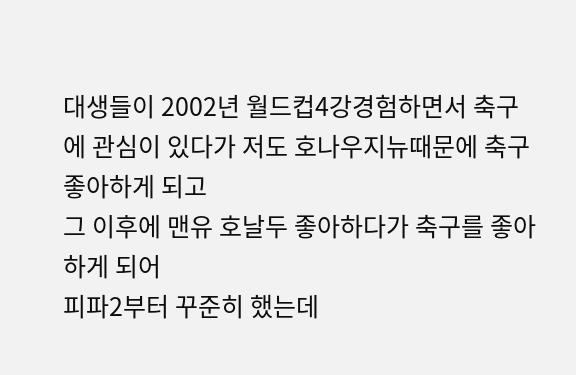대생들이 2002년 월드컵4강경험하면서 축구에 관심이 있다가 저도 호나우지뉴때문에 축구 좋아하게 되고
그 이후에 맨유 호날두 좋아하다가 축구를 좋아하게 되어
피파2부터 꾸준히 했는데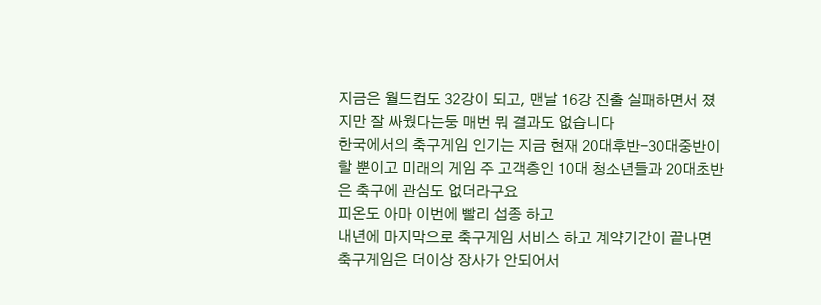지금은 월드컵도 32강이 되고, 맨날 16강 진출 실패하면서 졌지만 잘 싸웠다는둥 매번 뭐 결과도 없습니다
한국에서의 축구게임 인기는 지금 현재 20대후반-30대중반이 할 뿐이고 미래의 게임 주 고객층인 10대 청소년들과 20대초반은 축구에 관심도 없더라구요
피온도 아마 이번에 빨리 섭종 하고
내년에 마지막으로 축구게임 서비스 하고 계약기간이 끝나면 축구게임은 더이상 장사가 안되어서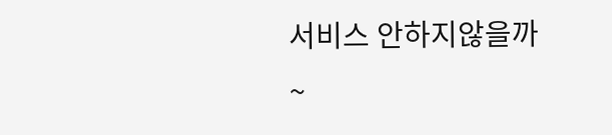서비스 안하지않을까~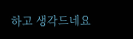하고 생각드네요